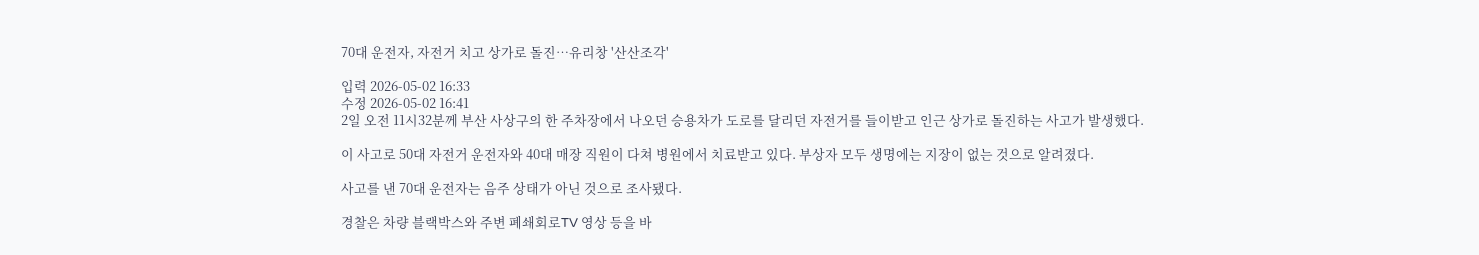70대 운전자, 자전거 치고 상가로 돌진…유리창 '산산조각'

입력 2026-05-02 16:33
수정 2026-05-02 16:41
2일 오전 11시32분께 부산 사상구의 한 주차장에서 나오던 승용차가 도로를 달리던 자전거를 들이받고 인근 상가로 돌진하는 사고가 발생했다.

이 사고로 50대 자전거 운전자와 40대 매장 직원이 다쳐 병원에서 치료받고 있다. 부상자 모두 생명에는 지장이 없는 것으로 알려졌다.

사고를 낸 70대 운전자는 음주 상태가 아닌 것으로 조사됐다.

경찰은 차량 블랙박스와 주변 폐쇄회로TV 영상 등을 바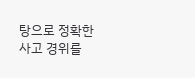탕으로 정확한 사고 경위를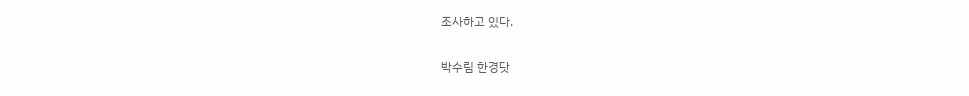조사하고 있다.

박수림 한경닷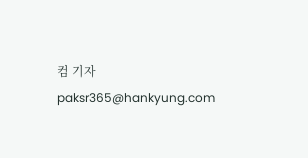컴 기자 paksr365@hankyung.com